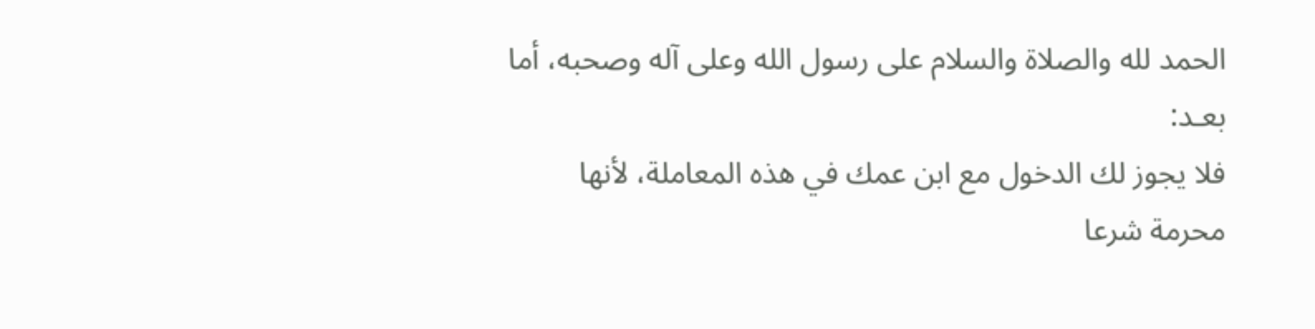الحمد لله والصلاة والسلام على رسول الله وعلى آله وصحبه، أما بعـد:
فلا يجوز لك الدخول مع ابن عمك في هذه المعاملة، لأنها محرمة شرعا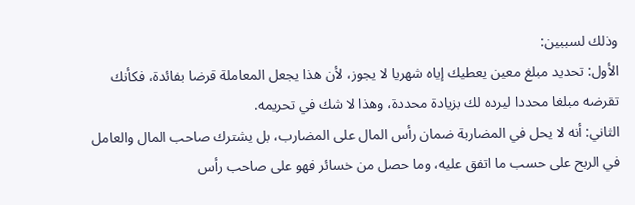وذلك لسببين:
الأول: تحديد مبلغ معين يعطيك إياه شهريا لا يجوز، لأن هذا يجعل المعاملة قرضا بفائدة، فكأنك تقرضه مبلغا محددا ليرده لك بزيادة محددة، وهذا لا شك في تحريمه.
الثاني: أنه لا يحل في المضاربة ضمان رأس المال على المضارب، بل يشترك صاحب المال والعامل في الربح على حسب ما اتفق عليه، وما حصل من خسائر فهو على صاحب رأس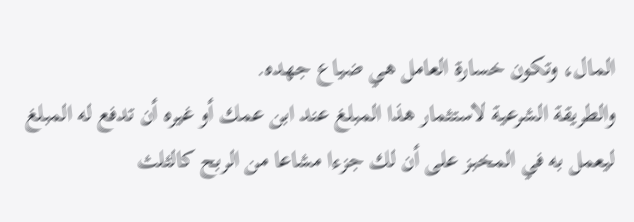المال، وتكون خسارة العامل هي ضياع جهده.
والطريقة الشرعية لاستثمار هذا المبلغ عند ابن عمك أو غيره أن تدفع له المبلغ ليعمل به في المخبز على أن لك جزءا مشاعا من الربح كالثلث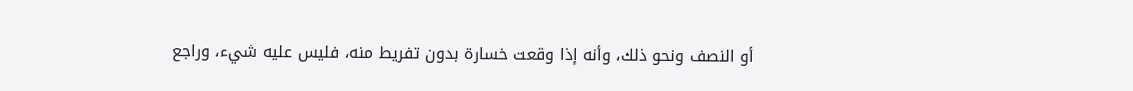أو النصف ونحو ذلك، وأنه إذا وقعت خسارة بدون تفريط منه، فليس عليه شيء، وراجع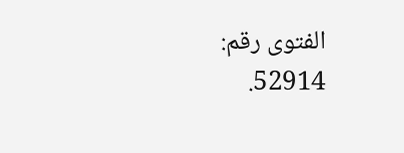الفتوى رقم: 52914.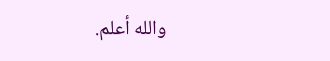والله أعلم.